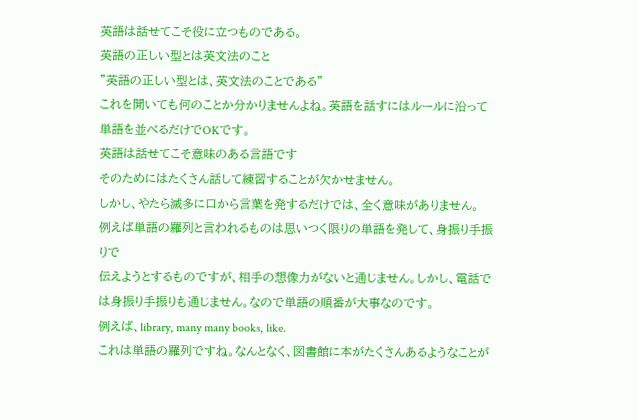英語は話せてこそ役に立つものである。
英語の正しい型とは英文法のこと
”英語の正しい型とは、英文法のことである”
これを聞いても何のことか分かりませんよね。英語を話すにはルールに沿って単語を並べるだけでOKです。
英語は話せてこそ意味のある言語です
そのためにはたくさん話して練習することが欠かせません。
しかし、やたら滅多に口から言葉を発するだけでは、全く意味がありません。
例えば単語の羅列と言われるものは思いつく限りの単語を発して、身振り手振りで
伝えようとするものですが、相手の想像力がないと通じません。しかし、電話では身振り手振りも通じません。なので単語の順番が大事なのです。
例えば、library, many many books, like.
これは単語の羅列ですね。なんとなく、図書館に本がたくさんあるようなことが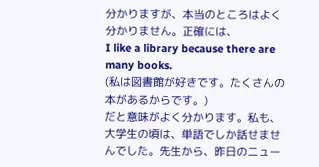分かりますが、本当のところはよく分かりません。正確には、
I like a library because there are many books.
(私は図書館が好きです。たくさんの本があるからです。)
だと意味がよく分かります。私も、大学生の頃は、単語でしか話せませんでした。先生から、昨日のニュー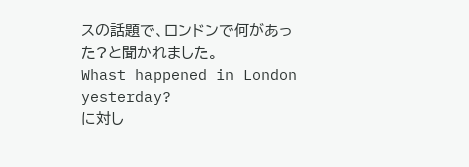スの話題で、ロンドンで何があった?と聞かれました。
Whast happened in London yesterday?
に対し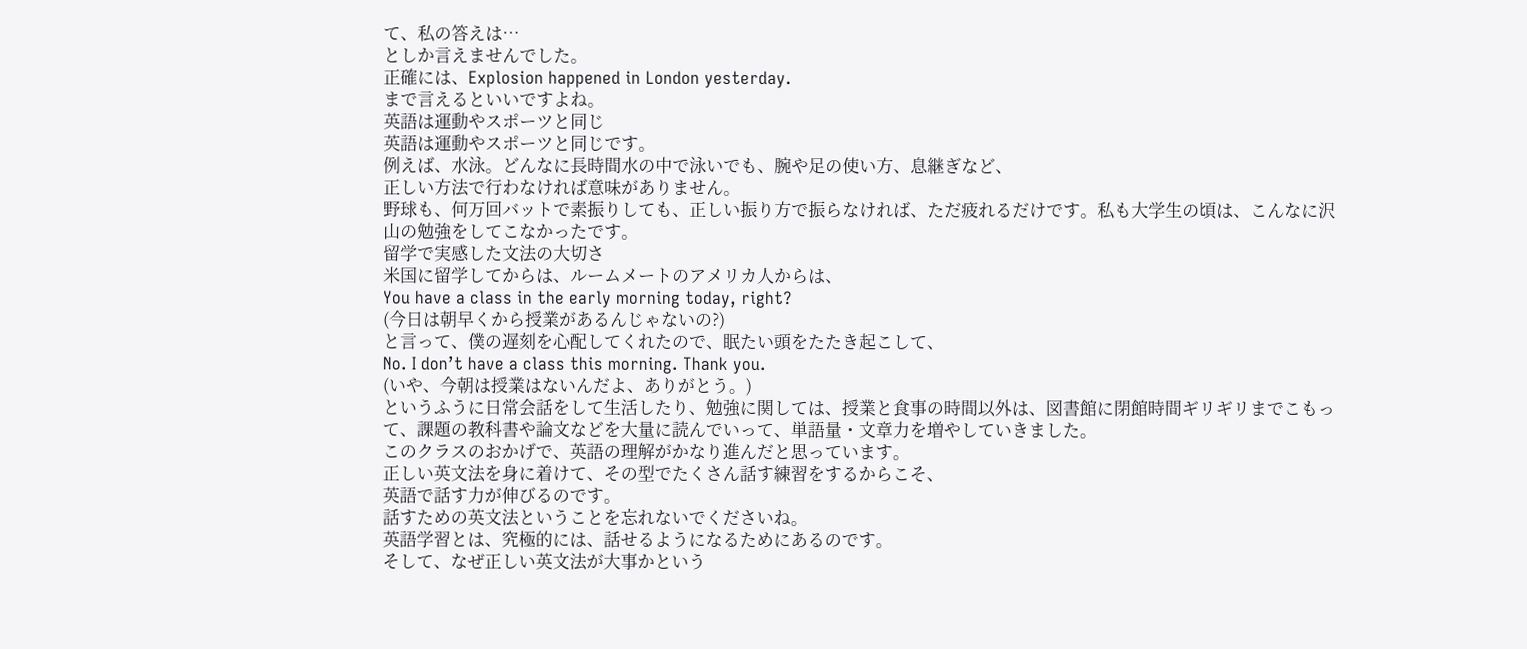て、私の答えは…
としか言えませんでした。
正確には、Explosion happened in London yesterday.
まで言えるといいですよね。
英語は運動やスポーツと同じ
英語は運動やスポーツと同じです。
例えば、水泳。どんなに長時間水の中で泳いでも、腕や足の使い方、息継ぎなど、
正しい方法で行わなければ意味がありません。
野球も、何万回バットで素振りしても、正しい振り方で振らなければ、ただ疲れるだけです。私も大学生の頃は、こんなに沢山の勉強をしてこなかったです。
留学で実感した文法の大切さ
米国に留学してからは、ルームメートのアメリカ人からは、
You have a class in the early morning today, right?
(今日は朝早くから授業があるんじゃないの?)
と言って、僕の遅刻を心配してくれたので、眠たい頭をたたき起こして、
No. I don’t have a class this morning. Thank you.
(いや、今朝は授業はないんだよ、ありがとう。)
というふうに日常会話をして生活したり、勉強に関しては、授業と食事の時間以外は、図書館に閉館時間ギリギリまでこもって、課題の教科書や論文などを大量に読んでいって、単語量・文章力を増やしていきました。
このクラスのおかげで、英語の理解がかなり進んだと思っています。
正しい英文法を身に着けて、その型でたくさん話す練習をするからこそ、
英語で話す力が伸びるのです。
話すための英文法ということを忘れないでくださいね。
英語学習とは、究極的には、話せるようになるためにあるのです。
そして、なぜ正しい英文法が大事かという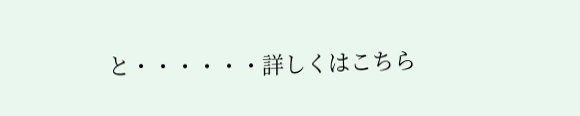と・・・・・・詳しくはこちら